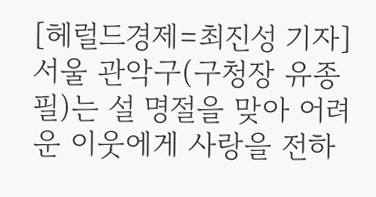[헤럴드경제=최진성 기자] 서울 관악구(구청장 유종필)는 설 명절을 맞아 어려운 이웃에게 사랑을 전하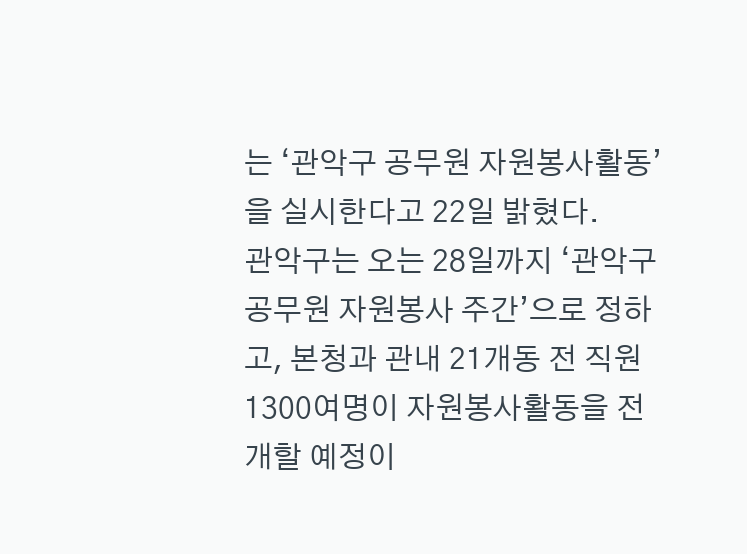는 ‘관악구 공무원 자원봉사활동’을 실시한다고 22일 밝혔다.
관악구는 오는 28일까지 ‘관악구 공무원 자원봉사 주간’으로 정하고, 본청과 관내 21개동 전 직원 1300여명이 자원봉사활동을 전개할 예정이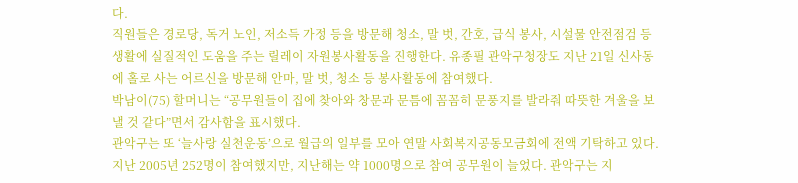다.
직원들은 경로당, 독거 노인, 저소득 가정 등을 방문해 청소, 말 벗, 간호, 급식 봉사, 시설물 안전점검 등 생활에 실질적인 도움을 주는 릴레이 자원봉사활동을 진행한다. 유종필 관악구청장도 지난 21일 신사동에 홀로 사는 어르신을 방문해 안마, 말 벗, 청소 등 봉사활동에 참여했다.
박남이(75) 할머니는 “공무원들이 집에 찾아와 창문과 문틈에 꼼꼼히 문풍지를 발라줘 따뜻한 겨울을 보낼 것 같다”면서 감사함을 표시했다.
관악구는 또 ‘늘사랑 실천운동’으로 월급의 일부를 모아 연말 사회복지공동모금회에 전액 기탁하고 있다. 지난 2005년 252명이 참여했지만, 지난해는 약 1000명으로 참여 공무원이 늘었다. 관악구는 지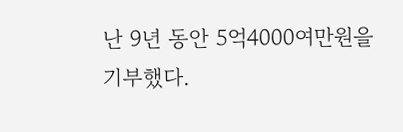난 9년 동안 5억4000여만원을 기부했다.